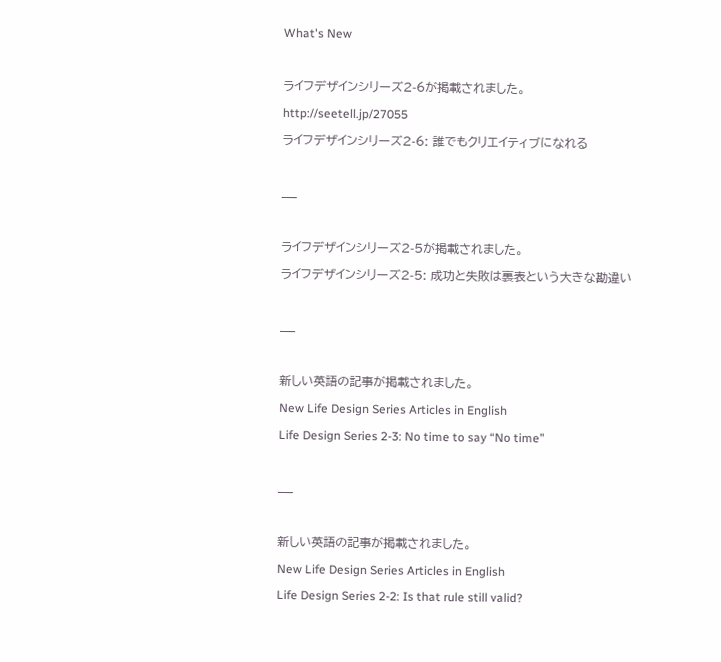What's New

ライフデザインシリーズ2-6が掲載されました。
http://seetell.jp/27055
ライフデザインシリーズ2-6: 誰でもクリエイティブになれる

___

ライフデザインシリーズ2-5が掲載されました。
ライフデザインシリーズ2-5: 成功と失敗は裏表という大きな勘違い

___

新しい英語の記事が掲載されました。
New Life Design Series Articles in English
Life Design Series 2-3: No time to say “No time”

___

新しい英語の記事が掲載されました。
New Life Design Series Articles in English
Life Design Series 2-2: Is that rule still valid?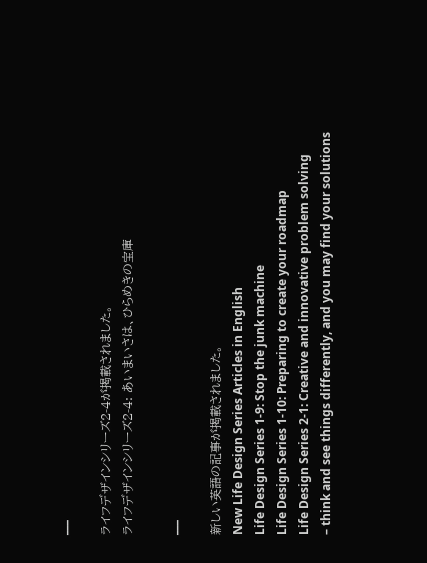___

ライフデザインシリーズ2-4が掲載されました。
ライフデザインシリーズ2-4: あいまいさは、ひらめきの宝庫

___

新しい英語の記事が掲載されました。
New Life Design Series Articles in English
Life Design Series 1-9: Stop the junk machine
Life Design Series 1-10: Preparing to create your roadmap
Life Design Series 2-1: Creative and innovative problem solving
– think and see things differently, and you may find your solutions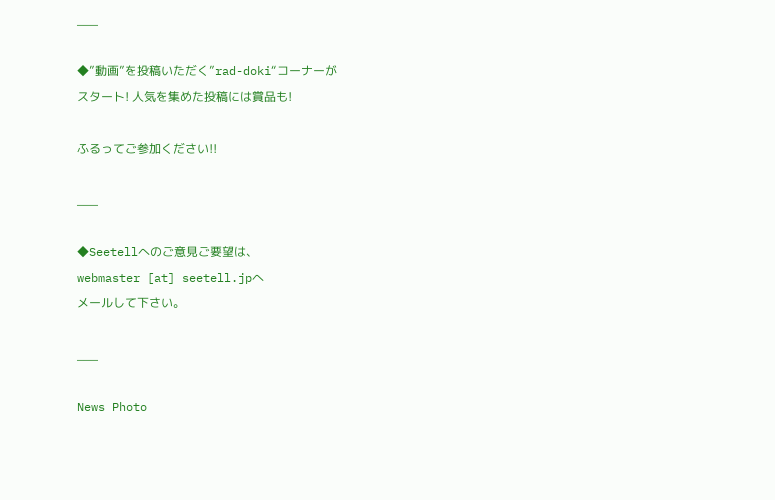___

◆”動画”を投稿いただく”rad-doki“コーナーが
スタート! 人気を集めた投稿には賞品も!

ふるってご参加ください!!

___

◆Seetellへのご意見ご要望は、
webmaster [at] seetell.jpへ
メールして下さい。

___

News Photo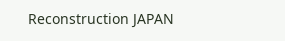Reconstruction JAPAN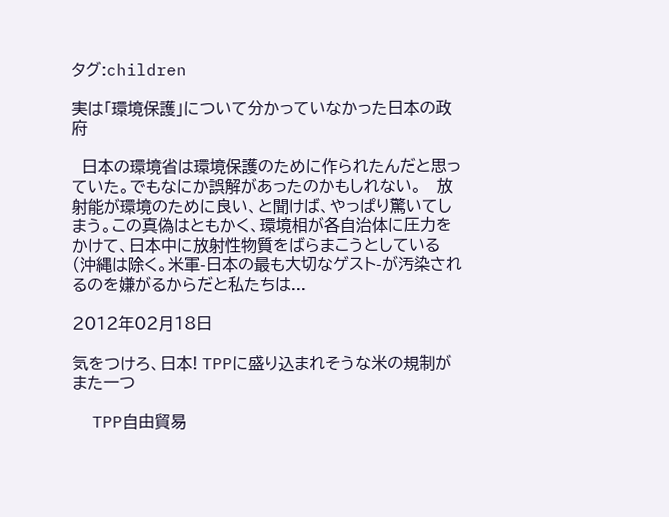タグ:children

実は「環境保護」について分かっていなかった日本の政府

  日本の環境省は環境保護のために作られたんだと思っていた。でもなにか誤解があったのかもしれない。   放射能が環境のために良い、と聞けば、やっぱり驚いてしまう。この真偽はともかく、環境相が各自治体に圧力をかけて、日本中に放射性物質をばらまこうとしている(沖縄は除く。米軍-日本の最も大切なゲスト-が汚染されるのを嫌がるからだと私たちは...

2012年02月18日

気をつけろ、日本! TPPに盛り込まれそうな米の規制がまた一つ

  TPP自由貿易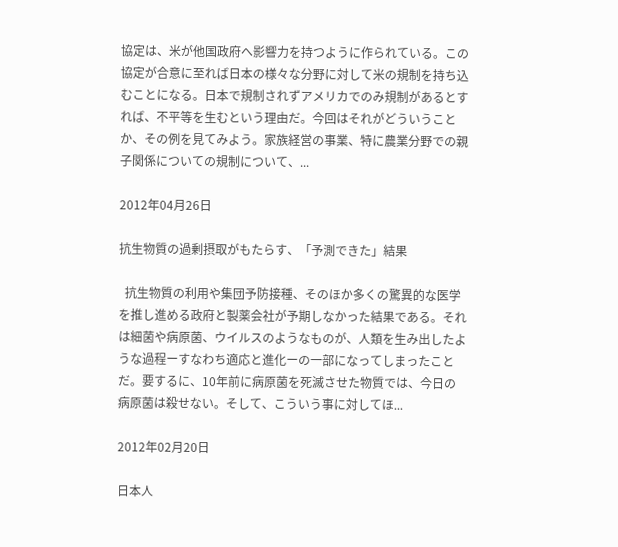協定は、米が他国政府へ影響力を持つように作られている。この協定が合意に至れば日本の様々な分野に対して米の規制を持ち込むことになる。日本で規制されずアメリカでのみ規制があるとすれば、不平等を生むという理由だ。今回はそれがどういうことか、その例を見てみよう。家族経営の事業、特に農業分野での親子関係についての規制について、...

2012年04月26日

抗生物質の過剰摂取がもたらす、「予測できた」結果

  抗生物質の利用や集団予防接種、そのほか多くの驚異的な医学を推し進める政府と製薬会社が予期しなかった結果である。それは細菌や病原菌、ウイルスのようなものが、人類を生み出したような過程ーすなわち適応と進化ーの一部になってしまったことだ。要するに、10年前に病原菌を死滅させた物質では、今日の病原菌は殺せない。そして、こういう事に対してほ...

2012年02月20日

日本人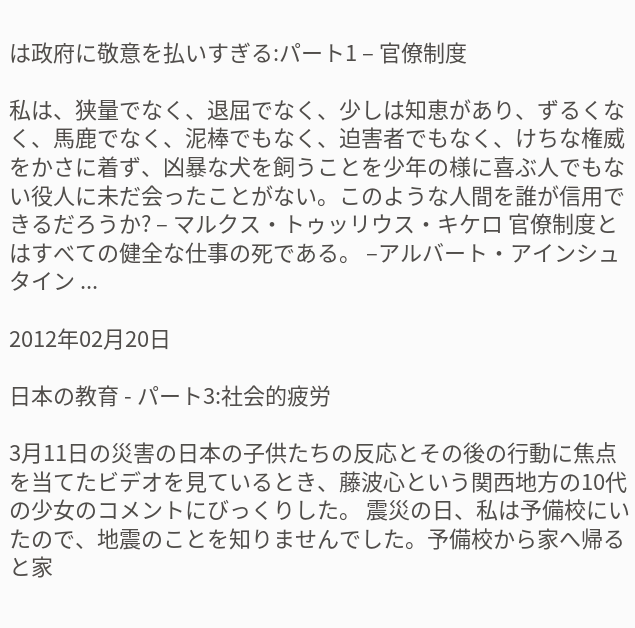は政府に敬意を払いすぎる:パート1 – 官僚制度

私は、狭量でなく、退屈でなく、少しは知恵があり、ずるくなく、馬鹿でなく、泥棒でもなく、迫害者でもなく、けちな権威をかさに着ず、凶暴な犬を飼うことを少年の様に喜ぶ人でもない役人に未だ会ったことがない。このような人間を誰が信用できるだろうか? – マルクス・トゥッリウス・キケロ 官僚制度とはすべての健全な仕事の死である。 –アルバート・アインシュタイン ...

2012年02月20日

日本の教育 - パート3:社会的疲労

3月11日の災害の日本の子供たちの反応とその後の行動に焦点を当てたビデオを見ているとき、藤波心という関西地方の10代の少女のコメントにびっくりした。 震災の日、私は予備校にいたので、地震のことを知りませんでした。予備校から家へ帰ると家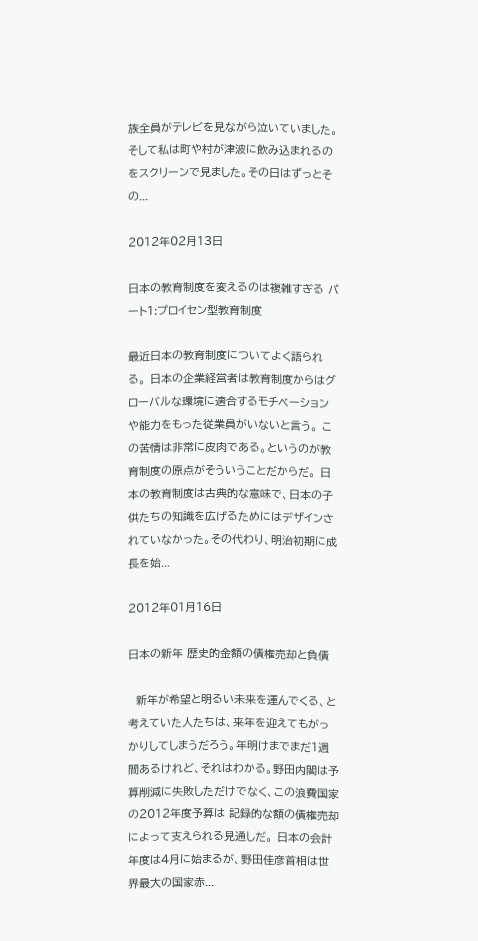族全員がテレビを見ながら泣いていました。そして私は町や村が津波に飲み込まれるのをスクリーンで見ました。その日はずっとその...

2012年02月13日

日本の教育制度を変えるのは複雑すぎる パート1:プロイセン型教育制度

最近日本の教育制度についてよく語られる。 日本の企業経営者は教育制度からはグローバルな環境に適合するモチベーションや能力をもった従業員がいないと言う。 この苦情は非常に皮肉である。というのが教育制度の原点がそういうことだからだ。 日本の教育制度は古典的な意味で、日本の子供たちの知識を広げるためにはデザインされていなかった。その代わり、明治初期に成長を始...

2012年01月16日

日本の新年 歴史的金額の債権売却と負債

  新年が希望と明るい未来を運んでくる、と考えていた人たちは、来年を迎えてもがっかりしてしまうだろう。年明けまでまだ1週間あるけれど、それはわかる。野田内閣は予算削減に失敗しただけでなく、この浪費国家の2012年度予算は 記録的な額の債権売却によって支えられる見通しだ。 日本の会計年度は4月に始まるが、野田佳彦首相は世界最大の国家赤...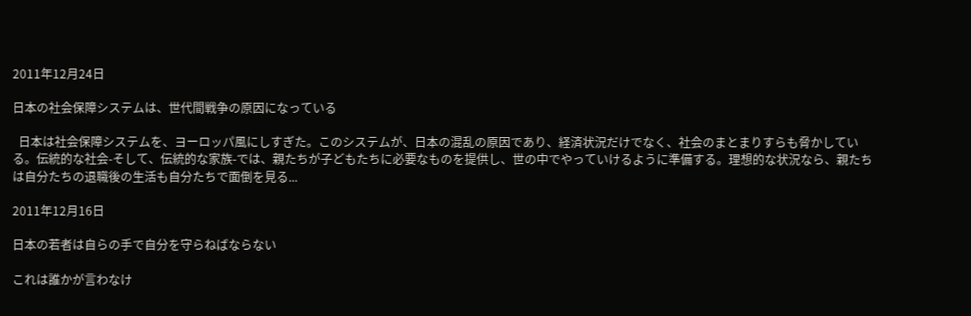2011年12月24日

日本の社会保障システムは、世代間戦争の原因になっている

  日本は社会保障システムを、ヨーロッパ風にしすぎた。このシステムが、日本の混乱の原因であり、経済状況だけでなく、社会のまとまりすらも脅かしている。伝統的な社会-そして、伝統的な家族-では、親たちが子どもたちに必要なものを提供し、世の中でやっていけるように準備する。理想的な状況なら、親たちは自分たちの退職後の生活も自分たちで面倒を見る...

2011年12月16日

日本の若者は自らの手で自分を守らねばならない

これは誰かが言わなけ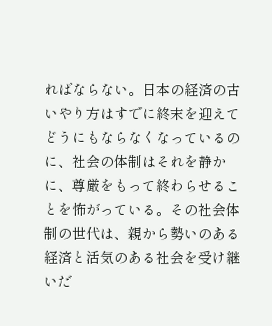ればならない。日本の経済の古いやり方はすでに終末を迎えてどうにもならなくなっているのに、社会の体制はそれを静かに、尊厳をもって終わらせることを怖がっている。その社会体制の世代は、親から勢いのある経済と活気のある社会を受け継いだ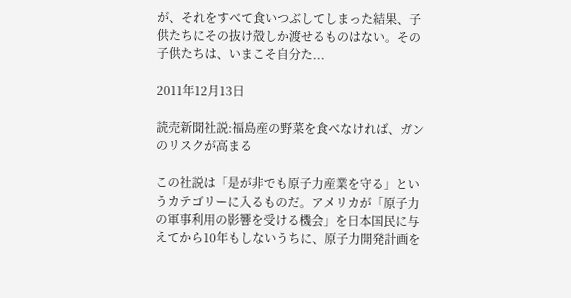が、それをすべて食いつぶしてしまった結果、子供たちにその抜け殻しか渡せるものはない。その子供たちは、いまこそ自分た...

2011年12月13日

読売新聞社説:福島産の野菜を食べなければ、ガンのリスクが高まる

この社説は「是が非でも原子力産業を守る」というカテゴリーに入るものだ。アメリカが「原子力の軍事利用の影響を受ける機会」を日本国民に与えてから10年もしないうちに、原子力開発計画を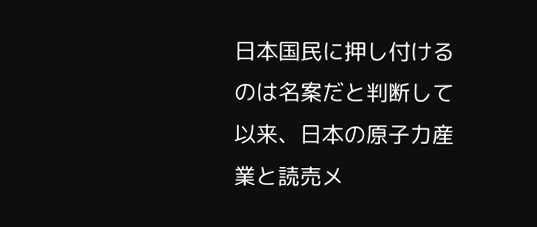日本国民に押し付けるのは名案だと判断して以来、日本の原子力産業と読売メ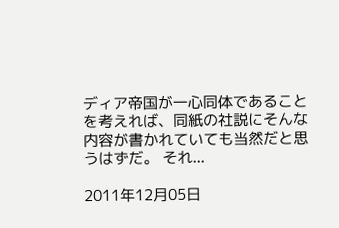ディア帝国が一心同体であることを考えれば、同紙の社説にそんな内容が書かれていても当然だと思うはずだ。 それ...

2011年12月05日